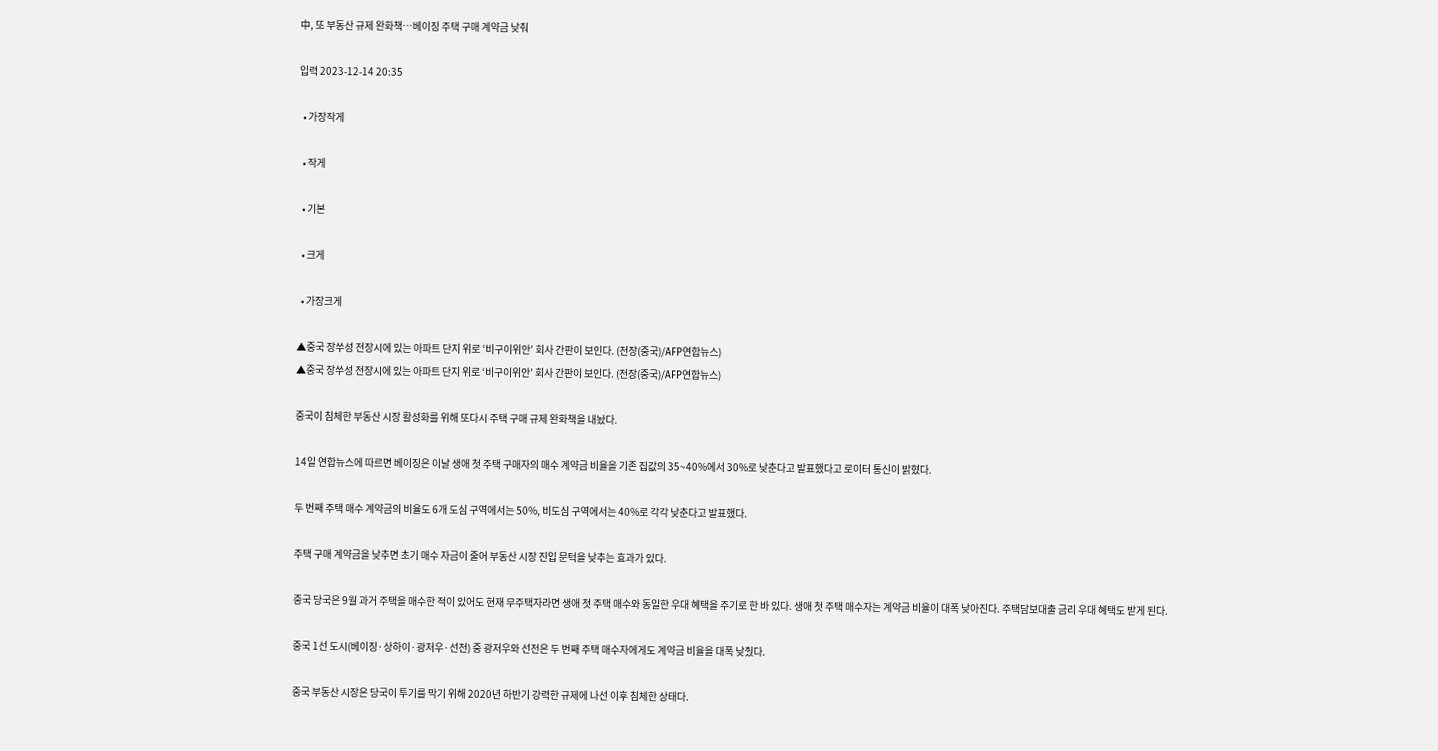中, 또 부동산 규제 완화책…베이징 주택 구매 계약금 낮춰

입력 2023-12-14 20:35

  • 가장작게

  • 작게

  • 기본

  • 크게

  • 가장크게

▲중국 장쑤성 전장시에 있는 아파트 단지 위로 ‘비구이위안’ 회사 간판이 보인다. (전장(중국)/AFP연합뉴스)
▲중국 장쑤성 전장시에 있는 아파트 단지 위로 ‘비구이위안’ 회사 간판이 보인다. (전장(중국)/AFP연합뉴스)

중국이 침체한 부동산 시장 활성화를 위해 또다시 주택 구매 규제 완화책을 내놨다.

14일 연합뉴스에 따르면 베이징은 이날 생애 첫 주택 구매자의 매수 계약금 비율을 기존 집값의 35~40%에서 30%로 낮춘다고 발표했다고 로이터 통신이 밝혔다.

두 번째 주택 매수 계약금의 비율도 6개 도심 구역에서는 50%, 비도심 구역에서는 40%로 각각 낮춘다고 발표했다.

주택 구매 계약금을 낮추면 초기 매수 자금이 줄어 부동산 시장 진입 문턱을 낮추는 효과가 있다.

중국 당국은 9월 과거 주택을 매수한 적이 있어도 현재 무주택자라면 생애 첫 주택 매수와 동일한 우대 혜택을 주기로 한 바 있다. 생애 첫 주택 매수자는 계약금 비율이 대폭 낮아진다. 주택담보대출 금리 우대 혜택도 받게 된다.

중국 1선 도시(베이징·상하이·광저우·선전) 중 광저우와 선전은 두 번째 주택 매수자에게도 계약금 비율을 대폭 낮췄다.

중국 부동산 시장은 당국이 투기를 막기 위해 2020년 하반기 강력한 규제에 나선 이후 침체한 상태다.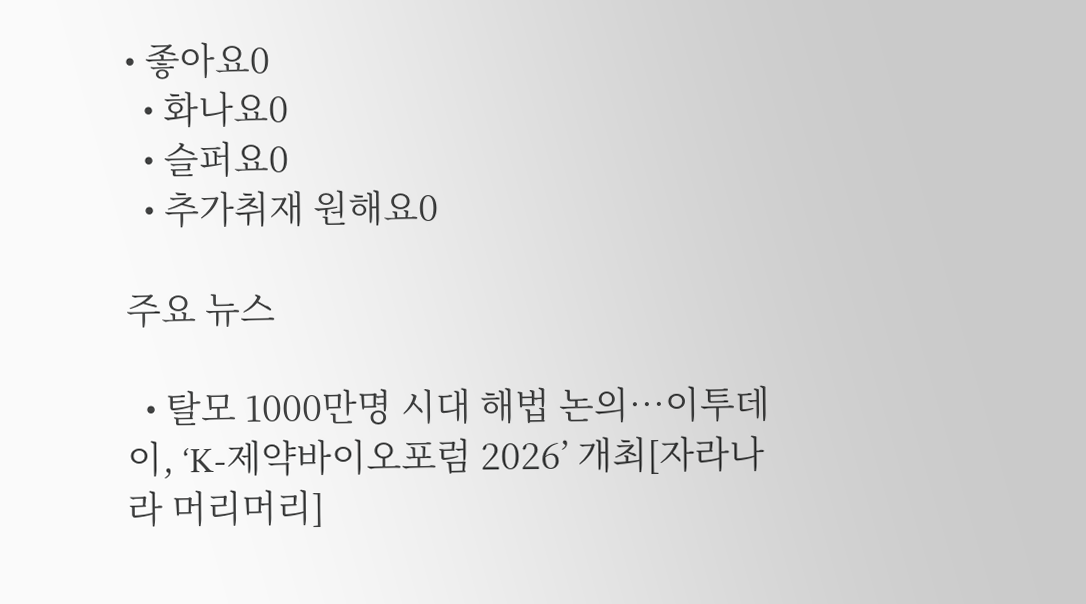• 좋아요0
  • 화나요0
  • 슬퍼요0
  • 추가취재 원해요0

주요 뉴스

  • 탈모 1000만명 시대 해법 논의…이투데이, ‘K-제약바이오포럼 2026’ 개최[자라나라 머리머리]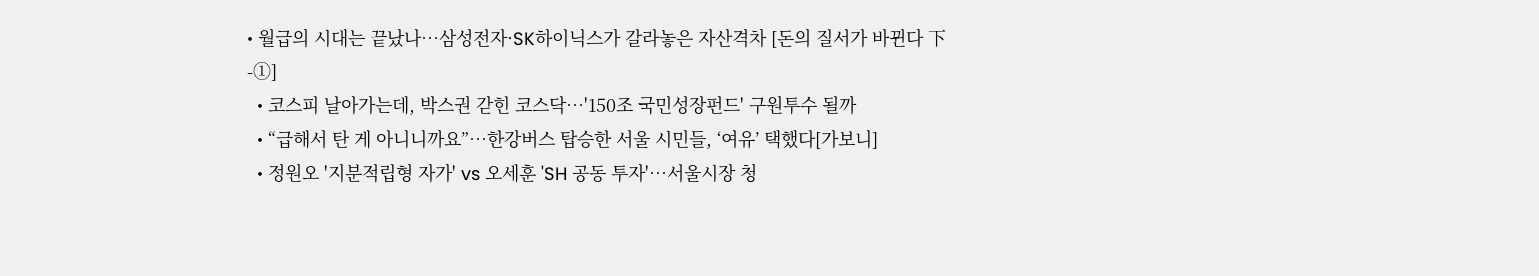• 월급의 시대는 끝났나…삼성전자·SK하이닉스가 갈라놓은 자산격차 [돈의 질서가 바뀐다 下-①]
  • 코스피 날아가는데, 박스권 갇힌 코스닥…'150조 국민성장펀드' 구원투수 될까
  • “급해서 탄 게 아니니까요”…한강버스 탑승한 서울 시민들, ‘여유’ 택했다[가보니]
  • 정원오 '지분적립형 자가' vs 오세훈 'SH 공동 투자'…서울시장 청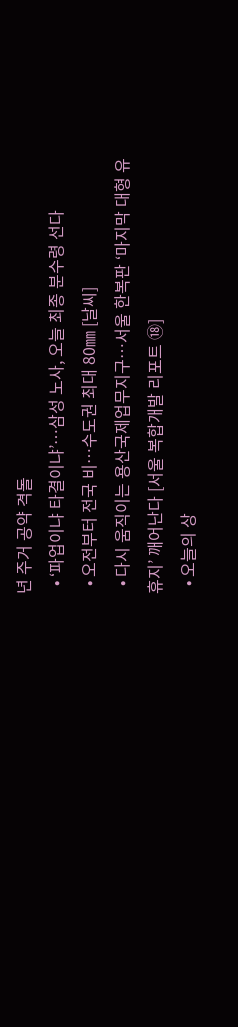년 주거 공약 격돌
  • ‘파업이냐 타결이냐’…삼성 노사, 오늘 최종 분수령 선다
  • 오전부터 전국 비…수도권 최대 80㎜ [날씨]
  • 다시 움직이는 용산국제업무지구…서울 한복판 ‘마지막 대형 유휴지’ 깨어난다 [서울 복합개발 리포트 ⑱]
  • 오늘의 상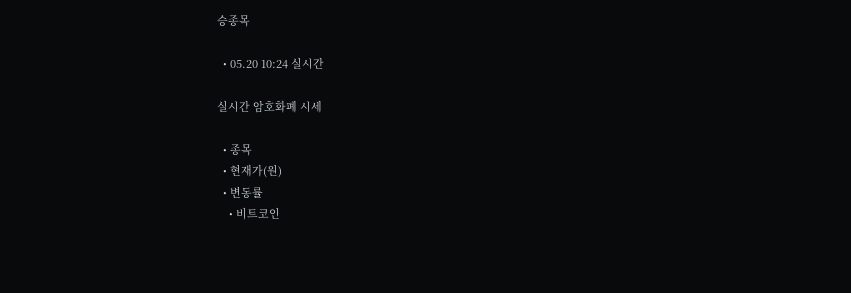승종목

  • 05.20 10:24 실시간

실시간 암호화폐 시세

  • 종목
  • 현재가(원)
  • 변동률
    • 비트코인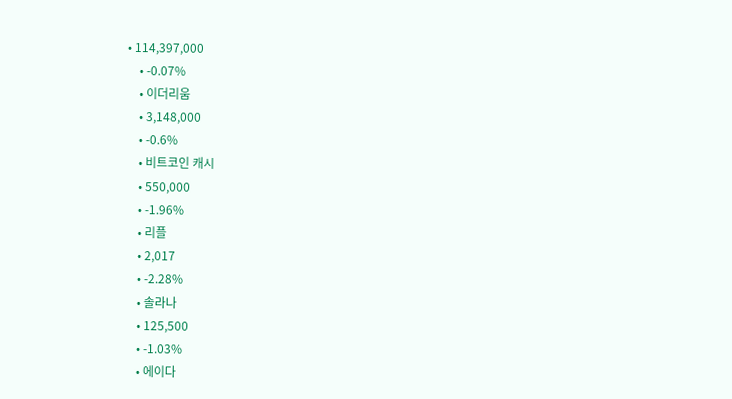• 114,397,000
    • -0.07%
    • 이더리움
    • 3,148,000
    • -0.6%
    • 비트코인 캐시
    • 550,000
    • -1.96%
    • 리플
    • 2,017
    • -2.28%
    • 솔라나
    • 125,500
    • -1.03%
    • 에이다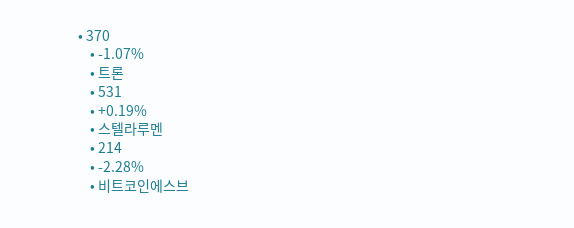• 370
    • -1.07%
    • 트론
    • 531
    • +0.19%
    • 스텔라루멘
    • 214
    • -2.28%
    • 비트코인에스브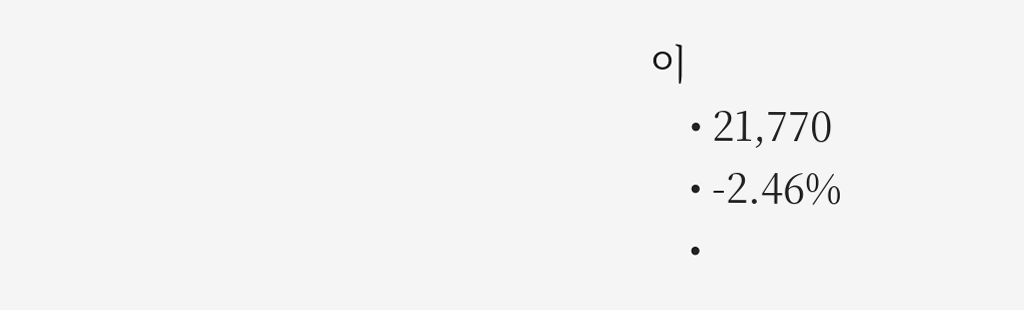이
    • 21,770
    • -2.46%
    •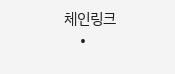체인링크
    •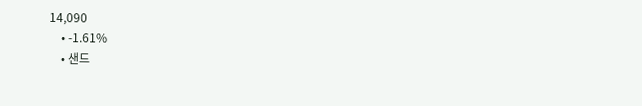14,090
    • -1.61%
    • 샌드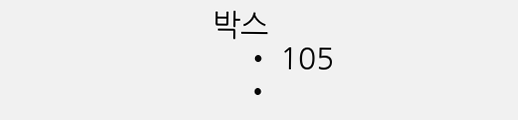박스
    • 105
    •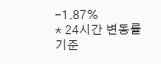-1.87%
* 24시간 변동률 기준